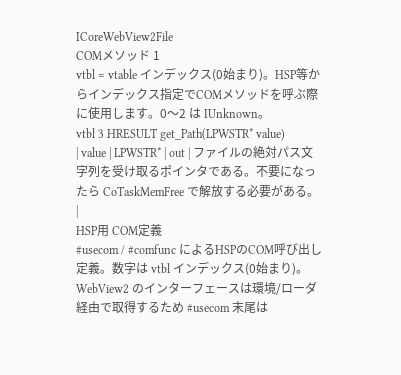ICoreWebView2File
COMメソッド 1
vtbl = vtable インデックス(0始まり)。HSP等からインデックス指定でCOMメソッドを呼ぶ際に使用します。0〜2 は IUnknown。
vtbl 3 HRESULT get_Path(LPWSTR* value)
| value | LPWSTR* | out | ファイルの絶対パス文字列を受け取るポインタである。不要になったら CoTaskMemFree で解放する必要がある。 |
HSP用 COM定義
#usecom / #comfunc によるHSPのCOM呼び出し定義。数字は vtbl インデックス(0始まり)。WebView2 のインターフェースは環境/ローダ経由で取得するため #usecom 末尾は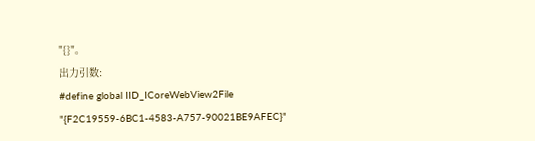"{}"。
出力引数:
#define global IID_ICoreWebView2File "{F2C19559-6BC1-4583-A757-90021BE9AFEC}"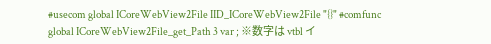#usecom global ICoreWebView2File IID_ICoreWebView2File "{}" #comfunc global ICoreWebView2File_get_Path 3 var ; ※数字は vtbl イ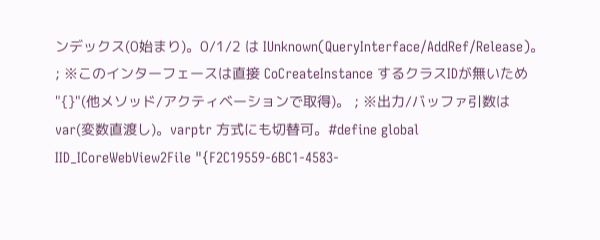ンデックス(0始まり)。0/1/2 は IUnknown(QueryInterface/AddRef/Release)。 ; ※このインターフェースは直接 CoCreateInstance するクラスIDが無いため "{}"(他メソッド/アクティベーションで取得)。 ; ※出力/バッファ引数は var(変数直渡し)。varptr 方式にも切替可。#define global IID_ICoreWebView2File "{F2C19559-6BC1-4583-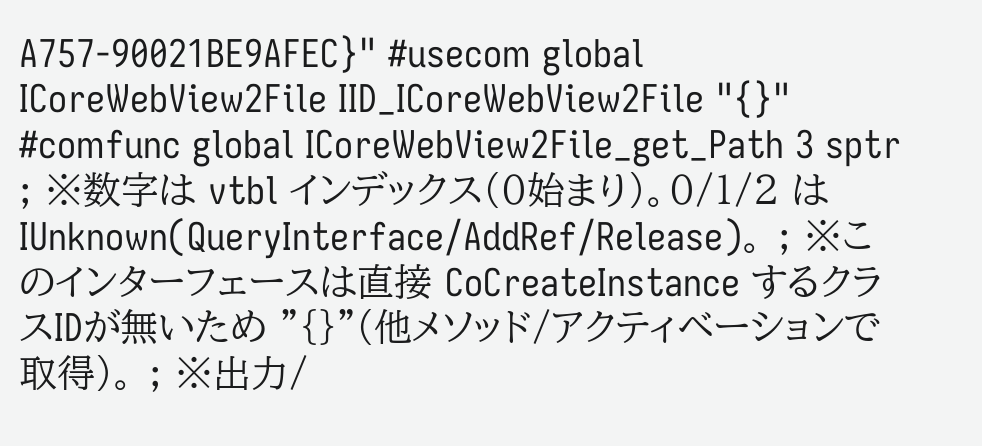A757-90021BE9AFEC}" #usecom global ICoreWebView2File IID_ICoreWebView2File "{}" #comfunc global ICoreWebView2File_get_Path 3 sptr ; ※数字は vtbl インデックス(0始まり)。0/1/2 は IUnknown(QueryInterface/AddRef/Release)。 ; ※このインターフェースは直接 CoCreateInstance するクラスIDが無いため "{}"(他メソッド/アクティベーションで取得)。 ; ※出力/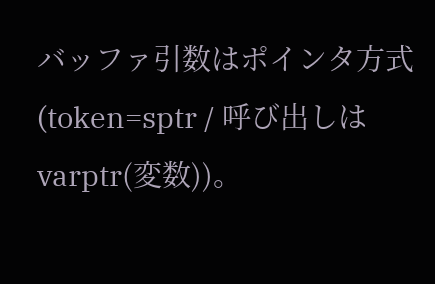バッファ引数はポインタ方式(token=sptr / 呼び出しは varptr(変数))。